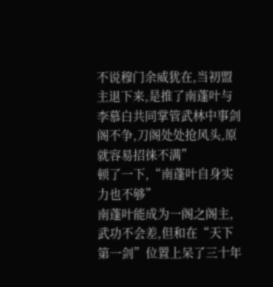不说穆门余威犹在,当初盟主退下来,是推了南蓬叶与李慕白共同掌管武林中事剑阁不争,刀阁处处抢风头,原就容易招徕不满”
顿了一下,“南蓬叶自身实力也不够”
南蓬叶能成为一阁之阁主,武功不会差,但和在“天下第一剑”位置上呆了三十年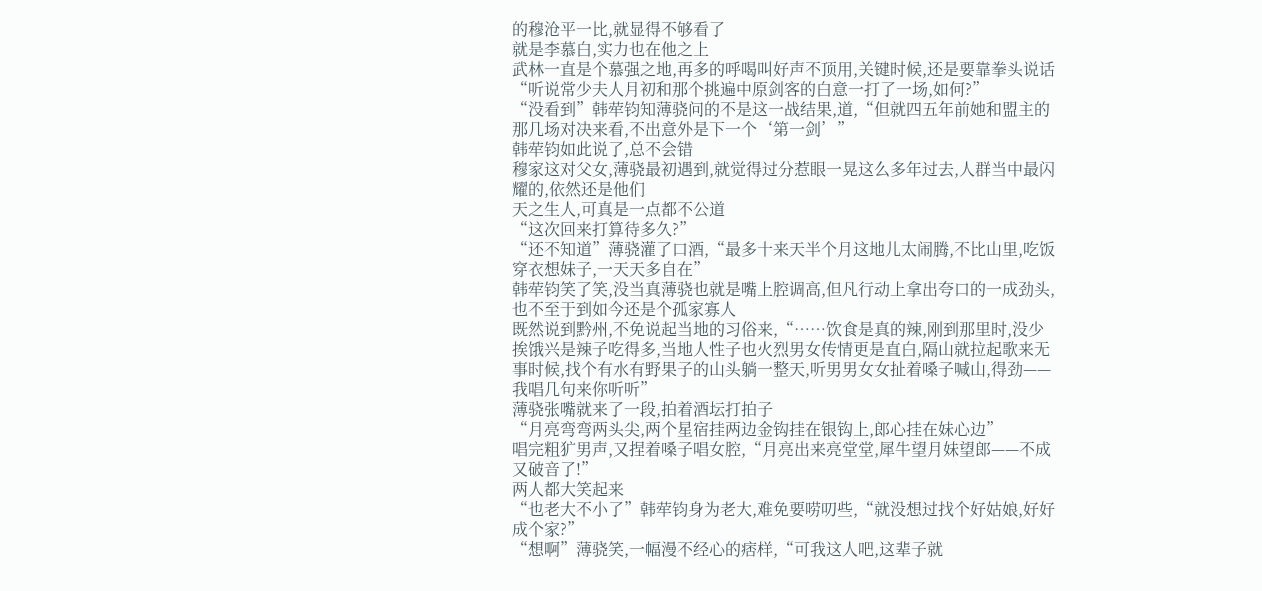的穆沧平一比,就显得不够看了
就是李慕白,实力也在他之上
武林一直是个慕强之地,再多的呼喝叫好声不顶用,关键时候,还是要靠拳头说话
“听说常少夫人月初和那个挑遍中原剑客的白意一打了一场,如何?”
“没看到”韩荦钧知薄骁问的不是这一战结果,道,“但就四五年前她和盟主的那几场对决来看,不出意外是下一个‘第一剑’”
韩荦钧如此说了,总不会错
穆家这对父女,薄骁最初遇到,就觉得过分惹眼一晃这么多年过去,人群当中最闪耀的,依然还是他们
天之生人,可真是一点都不公道
“这次回来打算待多久?”
“还不知道”薄骁灌了口酒,“最多十来天半个月这地儿太闹腾,不比山里,吃饭穿衣想妹子,一天天多自在”
韩荦钧笑了笑,没当真薄骁也就是嘴上腔调高,但凡行动上拿出夸口的一成劲头,也不至于到如今还是个孤家寡人
既然说到黔州,不免说起当地的习俗来,“……饮食是真的辣,刚到那里时,没少挨饿兴是辣子吃得多,当地人性子也火烈男女传情更是直白,隔山就拉起歌来无事时候,找个有水有野果子的山头躺一整天,听男男女女扯着嗓子喊山,得劲——我唱几句来你听听”
薄骁张嘴就来了一段,拍着酒坛打拍子
“月亮弯弯两头尖,两个星宿挂两边金钩挂在银钩上,郎心挂在妹心边”
唱完粗犷男声,又捏着嗓子唱女腔,“月亮出来亮堂堂,犀牛望月妹望郎——不成又破音了!”
两人都大笑起来
“也老大不小了”韩荦钧身为老大,难免要唠叨些,“就没想过找个好姑娘,好好成个家?”
“想啊”薄骁笑,一幅漫不经心的痞样,“可我这人吧,这辈子就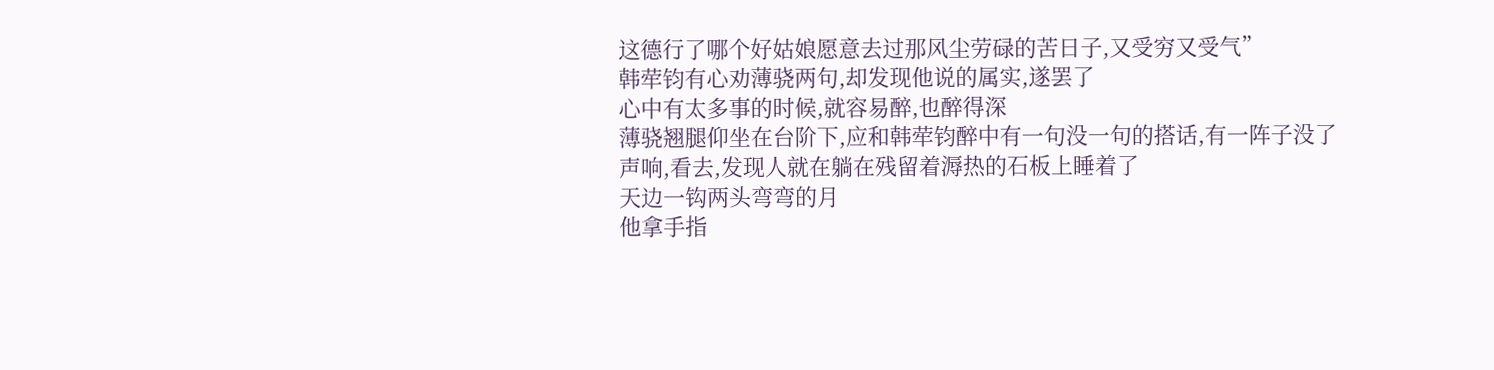这德行了哪个好姑娘愿意去过那风尘劳碌的苦日子,又受穷又受气”
韩荦钧有心劝薄骁两句,却发现他说的属实,遂罢了
心中有太多事的时候,就容易醉,也醉得深
薄骁翘腿仰坐在台阶下,应和韩荦钧醉中有一句没一句的搭话,有一阵子没了声响,看去,发现人就在躺在残留着溽热的石板上睡着了
天边一钩两头弯弯的月
他拿手指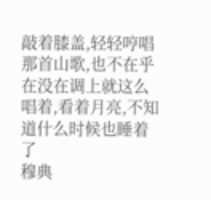敲着膝盖,轻轻哼唱那首山歌,也不在乎在没在调上就这么唱着,看着月亮,不知道什么时候也睡着了
穆典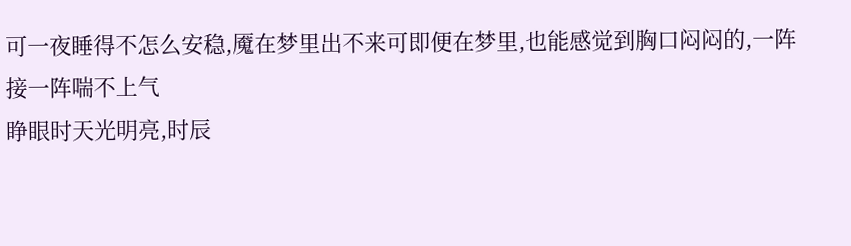可一夜睡得不怎么安稳,魇在梦里出不来可即便在梦里,也能感觉到胸口闷闷的,一阵接一阵喘不上气
睁眼时天光明亮,时辰